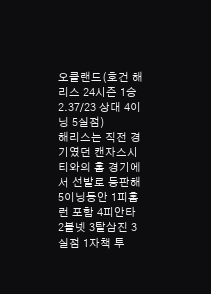오클랜드(호건 해리스 24시즌 1승 2.37/23 상대 4이닝 5실점)
해리스는 직전 경기였던 캔자스시티와의 홈 경기에서 선발로 등판해 5이닝동안 1피홈런 포함 4피안타 2볼넷 3탈삼진 3실점 1자책 투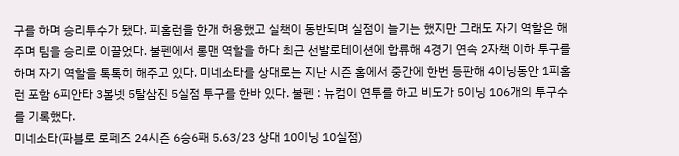구를 하며 승리투수가 됐다. 피홈런을 한개 허용했고 실책이 동반되며 실점이 늘기는 했지만 그래도 자기 역할은 해주며 팀을 승리로 이끌었다. 불펜에서 롱맨 역할을 하다 최근 선발로테이션에 합류해 4경기 연속 2자책 이하 투구를 하며 자기 역할을 톡톡히 해주고 있다. 미네소타를 상대로는 지난 시즌 홈에서 중간에 한번 등판해 4이닝동안 1피홈런 포함 6피안타 3볼넷 5탈삼진 5실점 투구를 한바 있다. 불펜 : 뉴컴이 연투를 하고 비도가 5이닝 106개의 투구수를 기록했다.
미네소타(파블로 로페즈 24시즌 6승6패 5.63/23 상대 10이닝 10실점)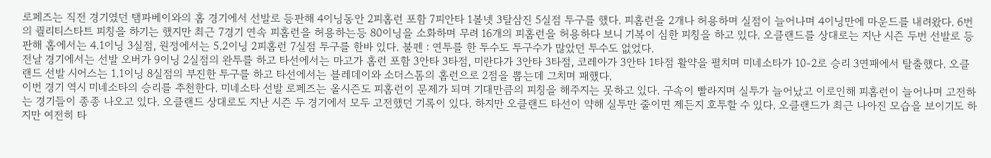로페즈는 직전 경기였던 탬파베이와의 홈 경기에서 선발로 등판해 4이닝동안 2피홈런 포함 7피안타 1볼넷 3탈삼진 5실점 투구를 했다. 피홈런을 2개나 허용하며 실점이 늘어나며 4이닝만에 마운드를 내려왔다. 6번의 퀄리티스타트 피칭을 하기는 했지만 최근 7경기 연속 피홈런을 허용하는등 80이닝을 소화하며 무려 16개의 피홈런을 허용하다 보니 기복이 심한 피칭을 하고 있다. 오클랜드를 상대로는 지난 시즌 두번 선발로 등판해 홈에서는 4.1이닝 3실점, 원정에서는 5.2이닝 2피홈런 7실점 투구를 한바 있다. 불펜 : 연투를 한 투수도 투구수가 많았던 투수도 없었다.
전날 경기에서는 선발 오버가 9이닝 2실점의 완투를 하고 타선에서는 마고가 홈런 포함 3안타 3타점, 미란다가 3안타 3타점, 코레아가 3안타 1타점 활약을 펼치며 미네소타가 10-2로 승리 3연패에서 탈출했다. 오클랜드 선발 시어스는 1.1이닝 8실점의 부진한 투구를 하고 타선에서는 블레데이와 소더스톰의 홈런으로 2점을 뽑는데 그치며 패했다.
이번 경기 역시 미네소타의 승리를 추천한다. 미네소타 선발 로페즈는 올시즌도 피홈런이 문제가 되며 기대만큼의 피칭을 해주지는 못하고 있다. 구속이 빨라지며 실투가 늘어났고 이로인해 피홈런이 늘어나며 고전하는 경기들이 종종 나오고 있다. 오클랜드 상대로도 지난 시즌 두 경기에서 모두 고전했던 기록이 있다. 하지만 오클랜드 타선이 약해 실투만 줄이면 제든지 호투할 수 있다. 오클랜드가 최근 나아진 모습을 보이기도 하지만 여전히 타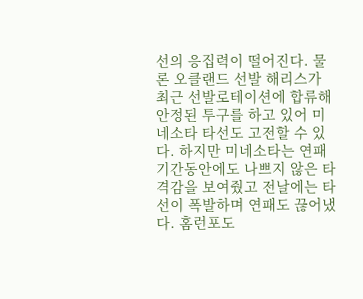선의 응집력이 떨어진다. 물론 오클랜드 선발 해리스가 최근 선발로테이션에 합류해 안정된 투구를 하고 있어 미네소타 타선도 고전할 수 있다. 하지만 미네소타는 연패 기간동안에도 나쁘지 않은 타격감을 보여줬고 전날에는 타선이 폭발하며 연패도 끊어냈다. 홈런포도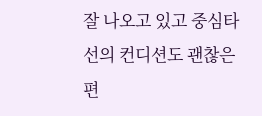잘 나오고 있고 중심타선의 컨디션도 괜찮은 편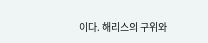이다. 해리스의 구위와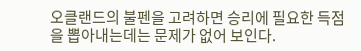오클랜드의 불펜을 고려하면 승리에 필요한 득점을 뽑아내는데는 문제가 없어 보인다.